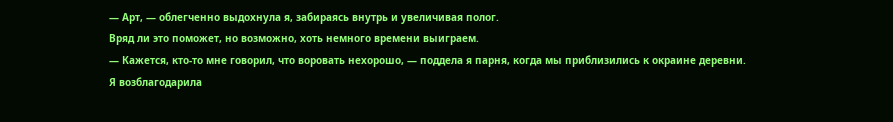— Арт, — облегченно выдохнула я, забираясь внутрь и увеличивая полог.
Вряд ли это поможет, но возможно, хоть немного времени выиграем.
— Кажется, кто-то мне говорил, что воровать нехорошо, — поддела я парня, когда мы приблизились к окраине деревни.
Я возблагодарила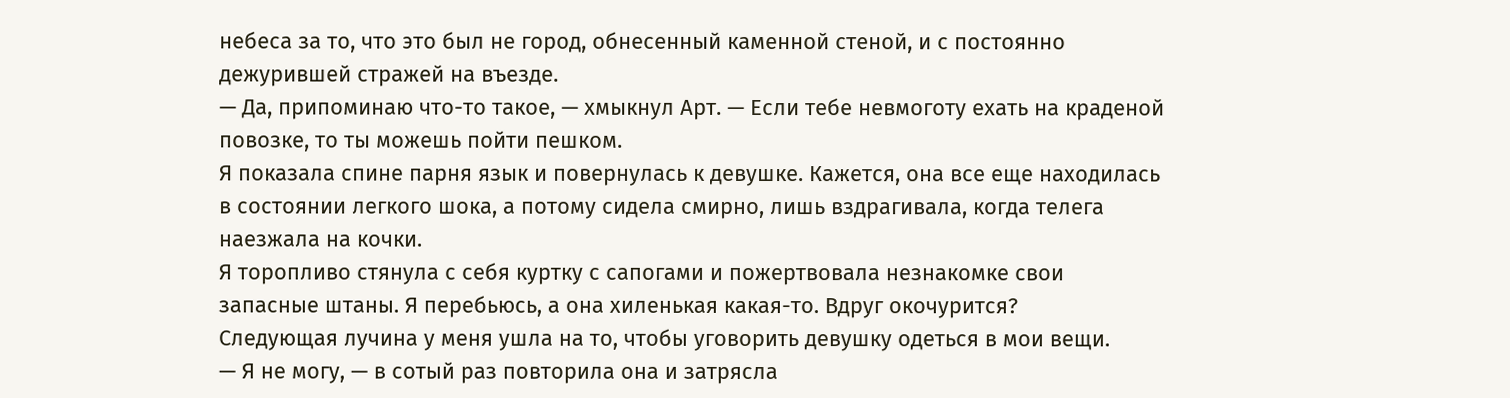небеса за то, что это был не город, обнесенный каменной стеной, и с постоянно дежурившей стражей на въезде.
— Да, припоминаю что-то такое, — хмыкнул Арт. — Если тебе невмоготу ехать на краденой повозке, то ты можешь пойти пешком.
Я показала спине парня язык и повернулась к девушке. Кажется, она все еще находилась в состоянии легкого шока, а потому сидела смирно, лишь вздрагивала, когда телега наезжала на кочки.
Я торопливо стянула с себя куртку с сапогами и пожертвовала незнакомке свои запасные штаны. Я перебьюсь, а она хиленькая какая-то. Вдруг окочурится?
Следующая лучина у меня ушла на то, чтобы уговорить девушку одеться в мои вещи.
— Я не могу, — в сотый раз повторила она и затрясла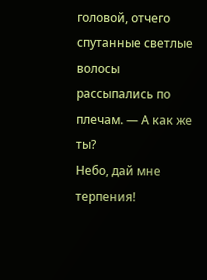головой, отчего спутанные светлые волосы рассыпались по плечам. — А как же ты?
Небо, дай мне терпения!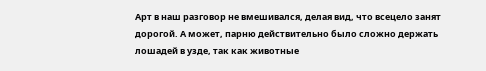Арт в наш разговор не вмешивался, делая вид, что всецело занят дорогой. А может, парню действительно было сложно держать лошадей в узде, так как животные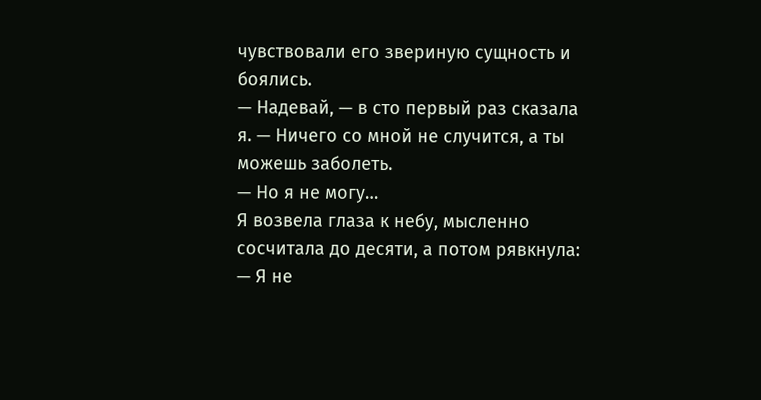чувствовали его звериную сущность и боялись.
— Надевай, — в сто первый раз сказала я. — Ничего со мной не случится, а ты можешь заболеть.
— Но я не могу…
Я возвела глаза к небу, мысленно сосчитала до десяти, а потом рявкнула:
— Я не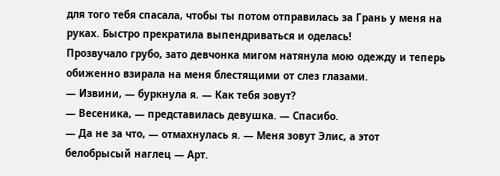для того тебя спасала, чтобы ты потом отправилась за Грань у меня на руках. Быстро прекратила выпендриваться и оделась!
Прозвучало грубо, зато девчонка мигом натянула мою одежду и теперь обиженно взирала на меня блестящими от слез глазами.
— Извини, — буркнула я. — Как тебя зовут?
— Весеника, — представилась девушка. — Спасибо.
— Да не за что, — отмахнулась я. — Меня зовут Элис, а этот белобрысый наглец — Арт.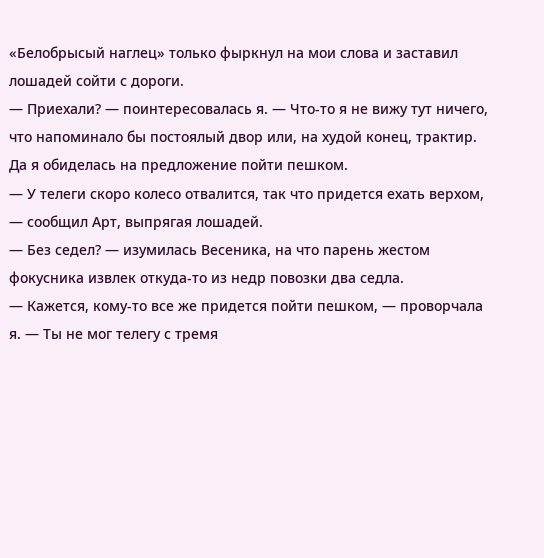«Белобрысый наглец» только фыркнул на мои слова и заставил лошадей сойти с дороги.
— Приехали? — поинтересовалась я. — Что-то я не вижу тут ничего, что напоминало бы постоялый двор или, на худой конец, трактир.
Да я обиделась на предложение пойти пешком.
— У телеги скоро колесо отвалится, так что придется ехать верхом, — сообщил Арт, выпрягая лошадей.
— Без седел? — изумилась Весеника, на что парень жестом фокусника извлек откуда-то из недр повозки два седла.
— Кажется, кому-то все же придется пойти пешком, — проворчала я. — Ты не мог телегу с тремя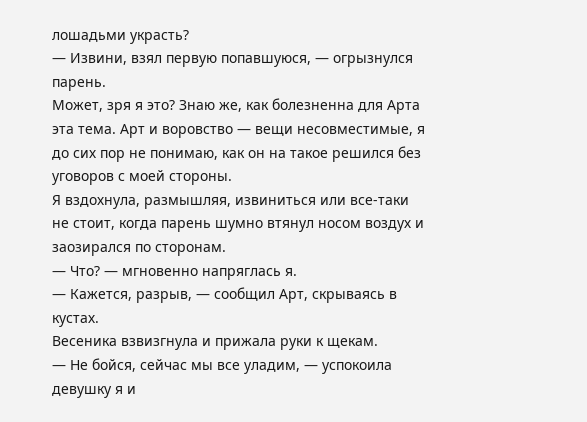лошадьми украсть?
— Извини, взял первую попавшуюся, — огрызнулся парень.
Может, зря я это? Знаю же, как болезненна для Арта эта тема. Арт и воровство — вещи несовместимые, я до сих пор не понимаю, как он на такое решился без уговоров с моей стороны.
Я вздохнула, размышляя, извиниться или все-таки не стоит, когда парень шумно втянул носом воздух и заозирался по сторонам.
— Что? — мгновенно напряглась я.
— Кажется, разрыв, — сообщил Арт, скрываясь в кустах.
Весеника взвизгнула и прижала руки к щекам.
— Не бойся, сейчас мы все уладим, — успокоила девушку я и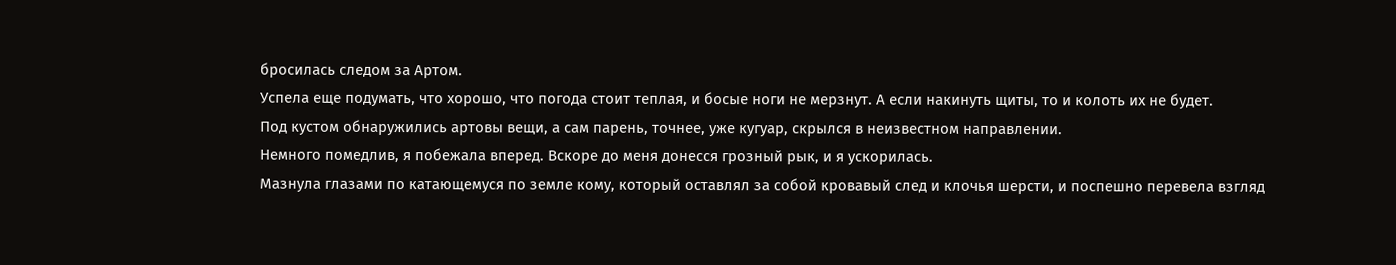бросилась следом за Артом.
Успела еще подумать, что хорошо, что погода стоит теплая, и босые ноги не мерзнут. А если накинуть щиты, то и колоть их не будет.
Под кустом обнаружились артовы вещи, а сам парень, точнее, уже кугуар, скрылся в неизвестном направлении.
Немного помедлив, я побежала вперед. Вскоре до меня донесся грозный рык, и я ускорилась.
Мазнула глазами по катающемуся по земле кому, который оставлял за собой кровавый след и клочья шерсти, и поспешно перевела взгляд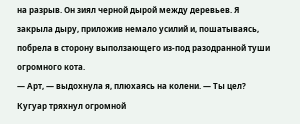на разрыв. Он зиял черной дырой между деревьев. Я закрыла дыру, приложив немало усилий и, пошатываясь, побрела в сторону выползающего из-под разодранной туши огромного кота.
— Арт, — выдохнула я, плюхаясь на колени. — Ты цел?
Кугуар тряхнул огромной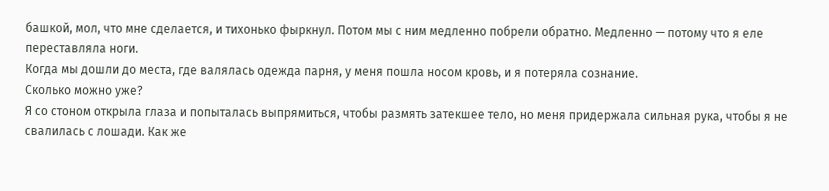башкой, мол, что мне сделается, и тихонько фыркнул. Потом мы с ним медленно побрели обратно. Медленно — потому что я еле переставляла ноги.
Когда мы дошли до места, где валялась одежда парня, у меня пошла носом кровь, и я потеряла сознание.
Сколько можно уже?
Я со стоном открыла глаза и попыталась выпрямиться, чтобы размять затекшее тело, но меня придержала сильная рука, чтобы я не свалилась с лошади. Как же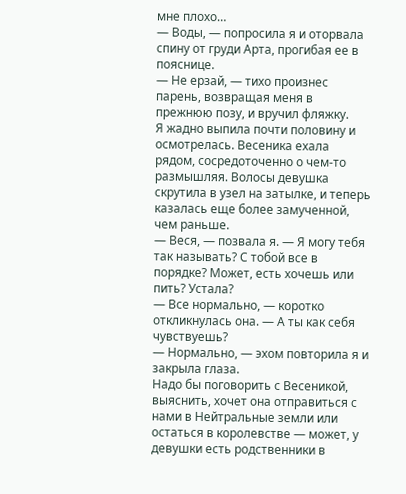мне плохо…
— Воды, — попросила я и оторвала спину от груди Арта, прогибая ее в пояснице.
— Не ерзай, — тихо произнес парень, возвращая меня в прежнюю позу, и вручил фляжку.
Я жадно выпила почти половину и осмотрелась. Весеника ехала рядом, сосредоточенно о чем-то размышляя. Волосы девушка скрутила в узел на затылке, и теперь казалась еще более замученной, чем раньше.
— Веся, — позвала я. — Я могу тебя так называть? С тобой все в порядке? Может, есть хочешь или пить? Устала?
— Все нормально, — коротко откликнулась она. — А ты как себя чувствуешь?
— Нормально, — эхом повторила я и закрыла глаза.
Надо бы поговорить с Весеникой, выяснить, хочет она отправиться с нами в Нейтральные земли или остаться в королевстве — может, у девушки есть родственники в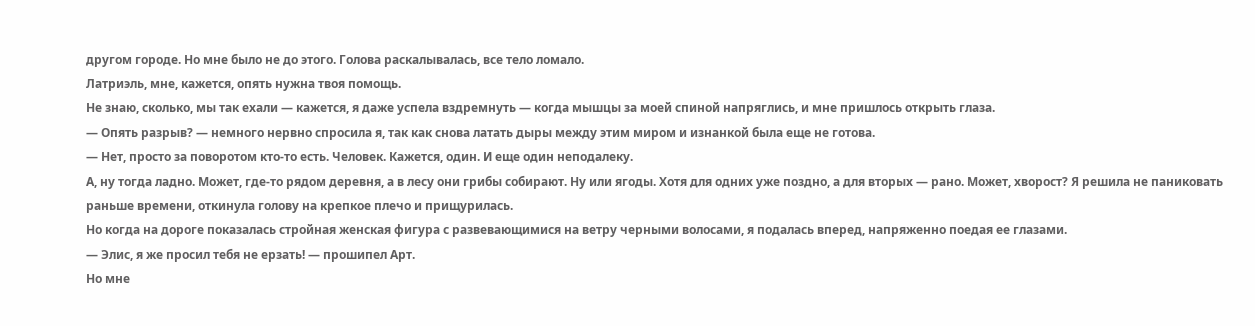другом городе. Но мне было не до этого. Голова раскалывалась, все тело ломало.
Латриэль, мне, кажется, опять нужна твоя помощь.
Не знаю, сколько, мы так ехали — кажется, я даже успела вздремнуть — когда мышцы за моей спиной напряглись, и мне пришлось открыть глаза.
— Опять разрыв? — немного нервно спросила я, так как снова латать дыры между этим миром и изнанкой была еще не готова.
— Нет, просто за поворотом кто-то есть. Человек. Кажется, один. И еще один неподалеку.
А, ну тогда ладно. Может, где-то рядом деревня, а в лесу они грибы собирают. Ну или ягоды. Хотя для одних уже поздно, а для вторых — рано. Может, хворост? Я решила не паниковать раньше времени, откинула голову на крепкое плечо и прищурилась.
Но когда на дороге показалась стройная женская фигура с развевающимися на ветру черными волосами, я подалась вперед, напряженно поедая ее глазами.
— Элис, я же просил тебя не ерзать! — прошипел Арт.
Но мне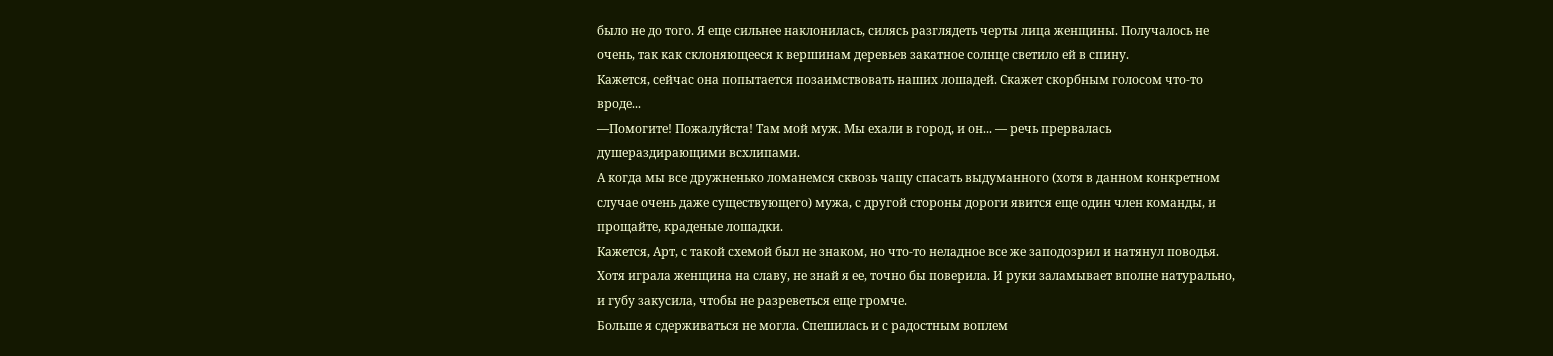было не до того. Я еще сильнее наклонилась, силясь разглядеть черты лица женщины. Получалось не очень, так как склоняющееся к вершинам деревьев закатное солнце светило ей в спину.
Кажется, сейчас она попытается позаимствовать наших лошадей. Скажет скорбным голосом что-то вроде...
—Помогите! Пожалуйста! Там мой муж. Мы ехали в город, и он... — речь прервалась душераздирающими всхлипами.
А когда мы все дружненько ломанемся сквозь чащу спасать выдуманного (хотя в данном конкретном случае очень даже существующего) мужа, с другой стороны дороги явится еще один член команды, и прощайте, краденые лошадки.
Кажется, Арт, с такой схемой был не знаком, но что-то неладное все же заподозрил и натянул поводья. Хотя играла женщина на славу, не знай я ее, точно бы поверила. И руки заламывает вполне натурально, и губу закусила, чтобы не разреветься еще громче.
Больше я сдерживаться не могла. Спешилась и с радостным воплем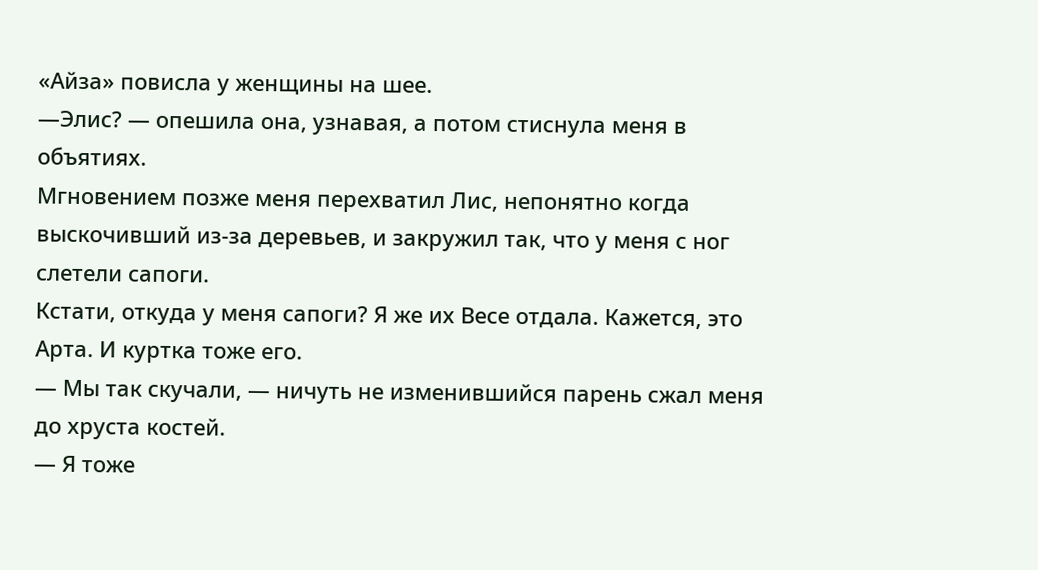«Айза» повисла у женщины на шее.
—Элис? — опешила она, узнавая, а потом стиснула меня в объятиях.
Мгновением позже меня перехватил Лис, непонятно когда выскочивший из-за деревьев, и закружил так, что у меня с ног слетели сапоги.
Кстати, откуда у меня сапоги? Я же их Весе отдала. Кажется, это Арта. И куртка тоже его.
— Мы так скучали, — ничуть не изменившийся парень сжал меня до хруста костей.
— Я тоже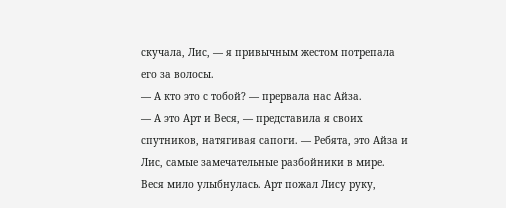скучала, Лис, — я привычным жестом потрепала его за волосы.
— А кто это с тобой? — прервала нас Айза.
— А это Арт и Веся, — представила я своих спутников, натягивая сапоги. — Ребята, это Айза и Лис, самые замечательные разбойники в мире.
Веся мило улыбнулась. Арт пожал Лису руку,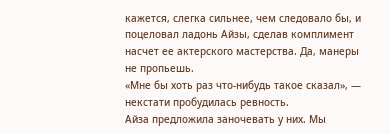кажется, слегка сильнее, чем следовало бы, и поцеловал ладонь Айзы, сделав комплимент насчет ее актерского мастерства. Да, манеры не пропьешь.
«Мне бы хоть раз что-нибудь такое сказал», — некстати пробудилась ревность.
Айза предложила заночевать у них. Мы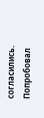согласились.
Попробовал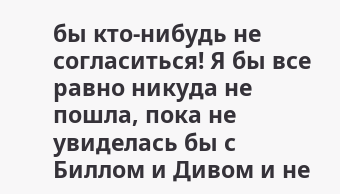бы кто-нибудь не согласиться! Я бы все равно никуда не пошла, пока не увиделась бы с Биллом и Дивом и не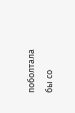поболтала бы со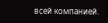всей компанией.